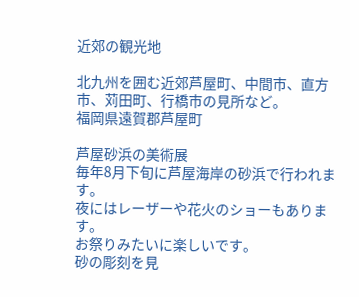近郊の観光地

北九州を囲む近郊芦屋町、中間市、直方市、苅田町、行橋市の見所など。
福岡県遠賀郡芦屋町

芦屋砂浜の美術展
毎年8月下旬に芦屋海岸の砂浜で行われます。
夜にはレーザーや花火のショーもあります。
お祭りみたいに楽しいです。
砂の彫刻を見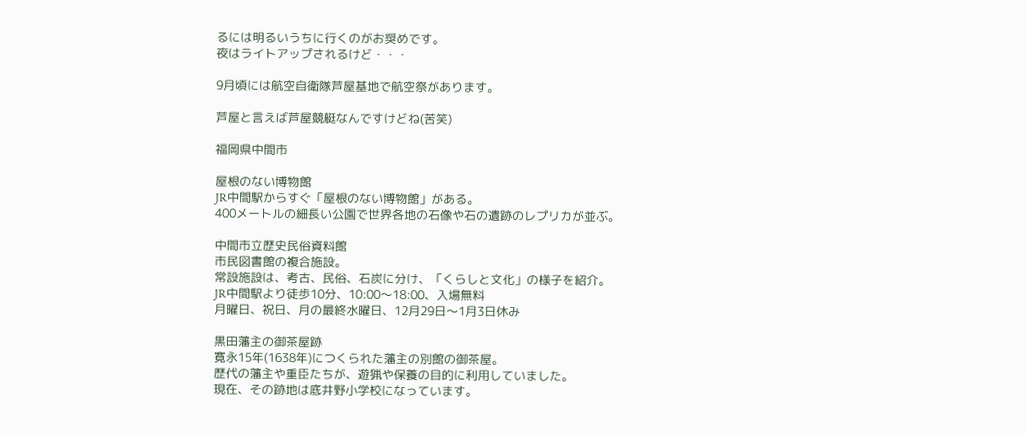るには明るいうちに行くのがお奨めです。
夜はライトアップされるけど・・・

9月頃には航空自衛隊芦屋基地で航空祭があります。

芦屋と言えば芦屋競艇なんですけどね(苦笑)

福岡県中間市

屋根のない博物館
JR中間駅からすぐ「屋根のない博物館」がある。
400メートルの細長い公園で世界各地の石像や石の遺跡のレプリカが並ぶ。

中間市立歴史民俗資料館
市民図書館の複合施設。
常設施設は、考古、民俗、石炭に分け、「くらしと文化」の様子を紹介。
JR中間駅より徒歩10分、10:00〜18:00、入場無料
月曜日、祝日、月の最終水曜日、12月29日〜1月3日休み

黒田藩主の御茶屋跡
寛永15年(1638年)につくられた藩主の別館の御茶屋。
歴代の藩主や重臣たちが、遊猟や保養の目的に利用していました。
現在、その跡地は底井野小学校になっています。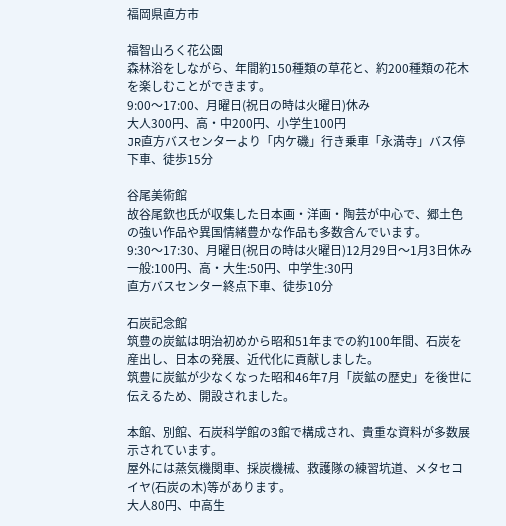福岡県直方市

福智山ろく花公園
森林浴をしながら、年間約150種類の草花と、約200種類の花木を楽しむことができます。
9:00〜17:00、月曜日(祝日の時は火曜日)休み
大人300円、高・中200円、小学生100円
JR直方バスセンターより「内ケ磯」行き乗車「永満寺」バス停下車、徒歩15分

谷尾美術館
故谷尾欽也氏が収集した日本画・洋画・陶芸が中心で、郷土色の強い作品や異国情緒豊かな作品も多数含んでいます。
9:30〜17:30、月曜日(祝日の時は火曜日)12月29日〜1月3日休み
一般:100円、高・大生:50円、中学生:30円
直方バスセンター終点下車、徒歩10分

石炭記念館
筑豊の炭鉱は明治初めから昭和51年までの約100年間、石炭を産出し、日本の発展、近代化に貢献しました。
筑豊に炭鉱が少なくなった昭和46年7月「炭鉱の歴史」を後世に伝えるため、開設されました。

本館、別館、石炭科学館の3館で構成され、貴重な資料が多数展示されています。
屋外には蒸気機関車、採炭機械、救護隊の練習坑道、メタセコイヤ(石炭の木)等があります。
大人80円、中高生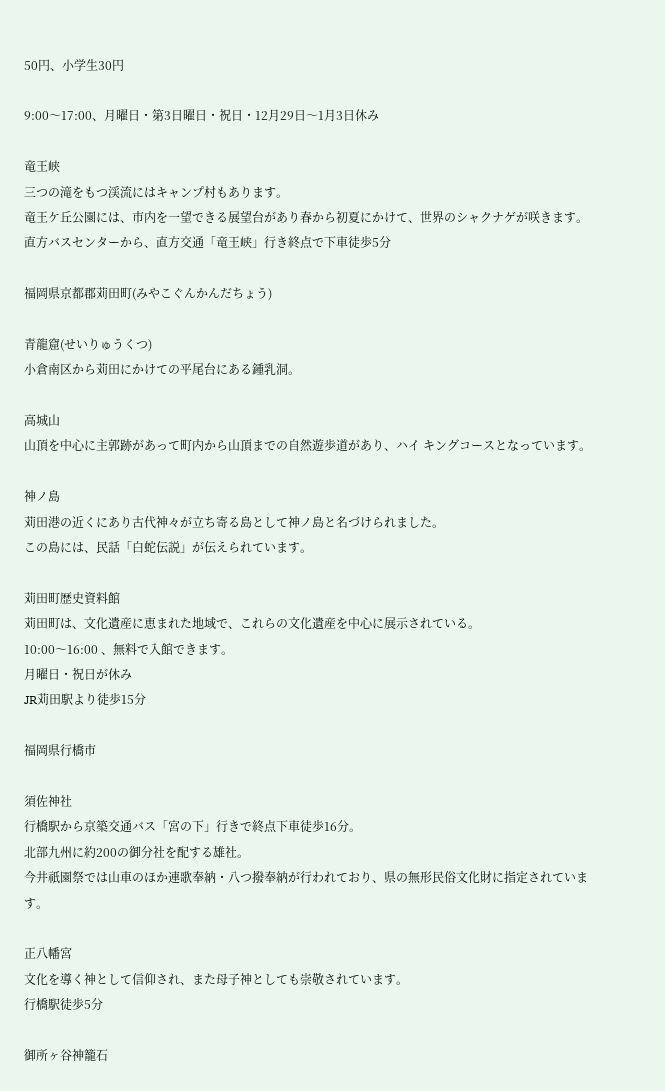50円、小学生30円

9:00〜17:00、月曜日・第3日曜日・祝日・12月29日〜1月3日休み

竜王峡
三つの滝をもつ渓流にはキャンプ村もあります。
竜王ケ丘公園には、市内を一望できる展望台があり春から初夏にかけて、世界のシャクナゲが咲きます。
直方バスセンターから、直方交通「竜王峡」行き終点で下車徒歩5分

福岡県京都郡苅田町(みやこぐんかんだちょう)

青龍窟(せいりゅうくつ)
小倉南区から苅田にかけての平尾台にある鍾乳洞。

高城山
山頂を中心に主郭跡があって町内から山頂までの自然遊歩道があり、ハイ キングコースとなっています。

神ノ島
苅田港の近くにあり古代神々が立ち寄る島として神ノ島と名づけられました。
この島には、民話「白蛇伝説」が伝えられています。

苅田町歴史資料館
苅田町は、文化遺産に恵まれた地域で、これらの文化遺産を中心に展示されている。
10:00〜16:00 、無料で入館できます。
月曜日・祝日が休み
JR苅田駅より徒歩15分

福岡県行橋市

須佐神社
行橋駅から京築交通バス「宮の下」行きで終点下車徒歩16分。
北部九州に約200の御分社を配する雄社。
今井祇園祭では山車のほか連歌奉納・八つ撥奉納が行われており、県の無形民俗文化財に指定されています。

正八幡宮
文化を導く神として信仰され、また母子神としても崇敬されています。
行橋駅徒歩5分

御所ヶ谷神籠石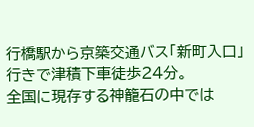行橋駅から京築交通バス「新町入口」行きで津積下車徒歩24分。
全国に現存する神籠石の中では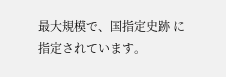最大規模で、国指定史跡 に指定されています。